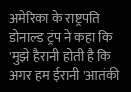अमेरिका के राष्ट्रपति डोनाल्ड ट्रंप ने कहा कि 'मुझे हैरानी होती है कि अगर हम ईरानी 'आतंकी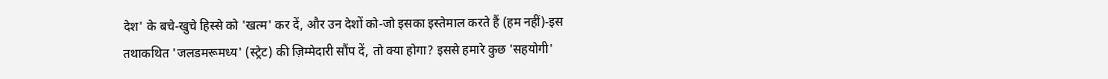देश' के बचे-खुचे हिस्से को 'खत्म' कर दें, और उन देशों को-जो इसका इस्तेमाल करते हैं (हम नहीं)-इस तथाकथित 'जलडमरूमध्य' (स्ट्रेट) की ज़िम्मेदारी सौंप दें, तो क्या होगा? इससे हमारे कुछ 'सहयोगी'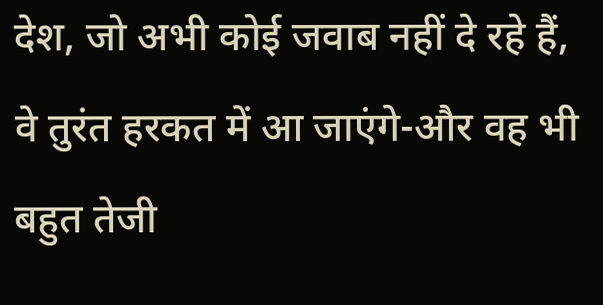देश, जो अभी कोई जवाब नहीं दे रहे हैं, वे तुरंत हरकत में आ जाएंगे-और वह भी बहुत तेजी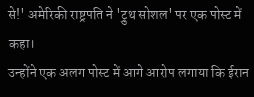से!' अमेरिकी राष्ट्रपति ने 'ट्रुथ सोशल' पर एक पोस्ट में कहा।
उन्होंने एक अलग पोस्ट में आगे आरोप लगाया कि ईरान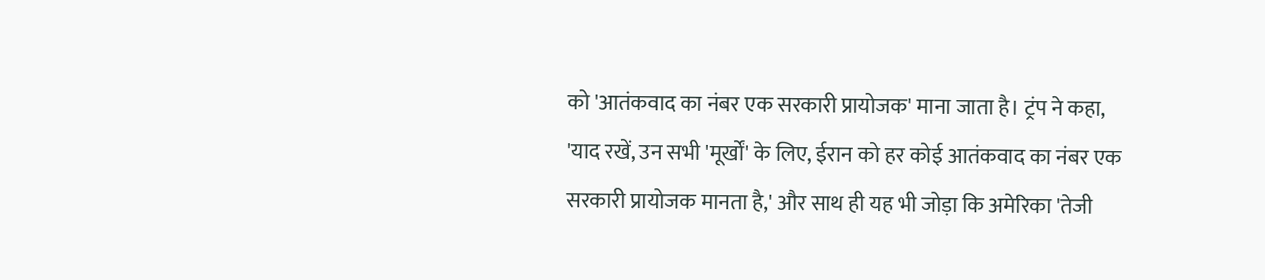को 'आतंकवाद का नंबर एक सरकारी प्रायोजक' माना जाता है। ट्रंप ने कहा, 'याद रखें, उन सभी 'मूर्खों' के लिए, ईरान को हर कोई आतंकवाद का नंबर एक सरकारी प्रायोजक मानता है,' और साथ ही यह भी जोड़ा कि अमेरिका 'तेजी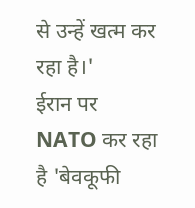से उन्हें खत्म कर रहा है।'
ईरान पर NATO कर रहा है 'बेवकूफी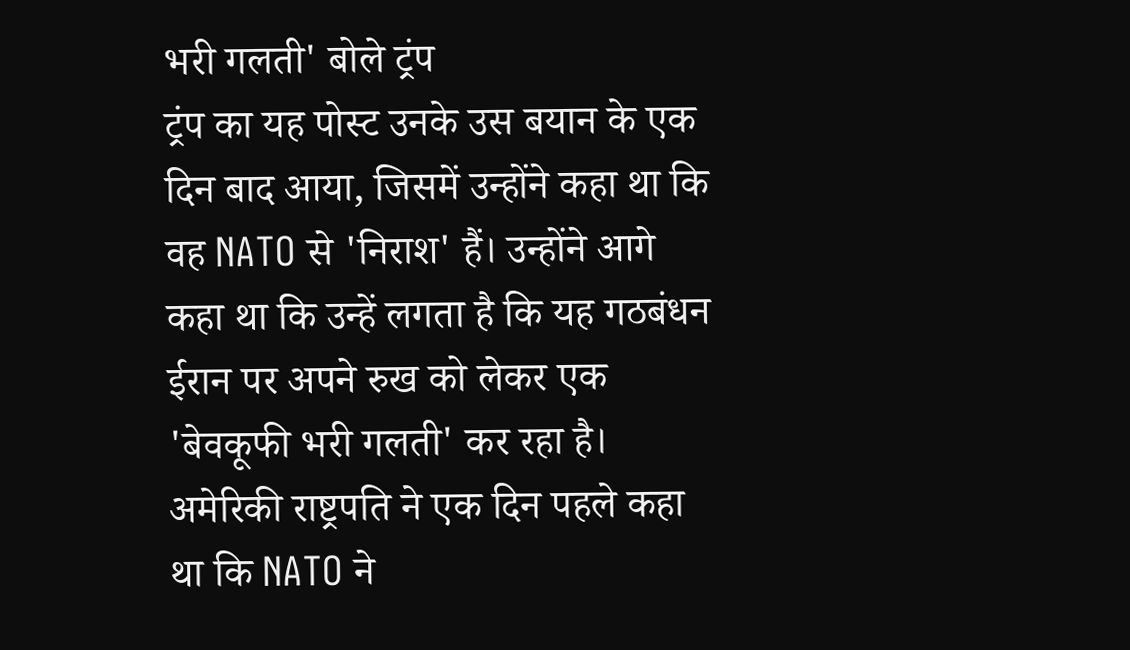भरी गलती' बोले ट्रंप
ट्रंप का यह पोस्ट उनके उस बयान के एक दिन बाद आया, जिसमें उन्होंने कहा था कि वह NATO से 'निराश' हैं। उन्होंने आगे कहा था कि उन्हें लगता है कि यह गठबंधन ईरान पर अपने रुख को लेकर एक 'बेवकूफी भरी गलती' कर रहा है। अमेरिकी राष्ट्रपति ने एक दिन पहले कहा था कि NATO ने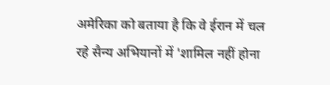अमेरिका को बताया है कि वे ईरान में चल रहे सैन्य अभियानों में 'शामिल नहीं होना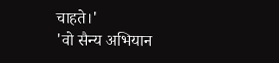चाहते।'
'वो सैन्य अभियान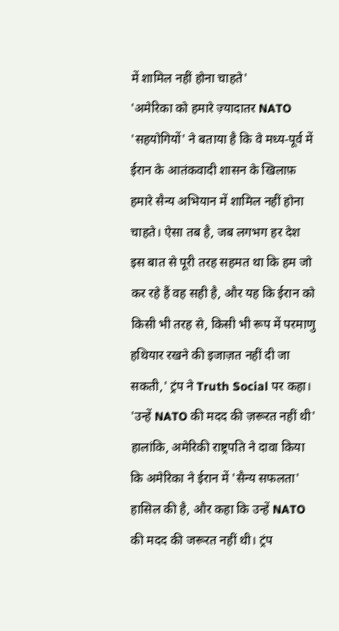में शामिल नहीं होना चाहते'
'अमेरिका को हमारे ज़्यादातर NATO 'सहयोगियों' ने बताया है कि वे मध्य-पूर्व में ईरान के आतंकवादी शासन के खिलाफ़ हमारे सैन्य अभियान में शामिल नहीं होना चाहते। ऐसा तब है, जब लगभग हर देश इस बात से पूरी तरह सहमत था कि हम जो कर रहे हैं वह सही है, और यह कि ईरान को किसी भी तरह से, किसी भी रूप में परमाणु हथियार रखने की इजाज़त नहीं दी जा सकती,' ट्रंप ने Truth Social पर कहा।
'उन्हें NATO की मदद की ज़रूरत नहीं थी'
हालांकि, अमेरिकी राष्ट्रपति ने दावा किया कि अमेरिका ने ईरान में 'सैन्य सफलता' हासिल की है, और कहा कि उन्हें NATO की मदद की जरूरत नहीं थी। ट्रंप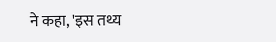ने कहा, 'इस तथ्य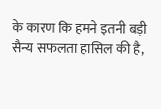के कारण कि हमने इतनी बड़ी सैन्य सफलता हासिल की है,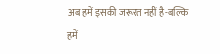अब हमें इसकी जरूरत नहीं है-बल्कि हमें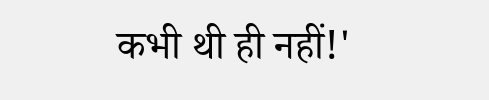कभी थी ही नहीं!'